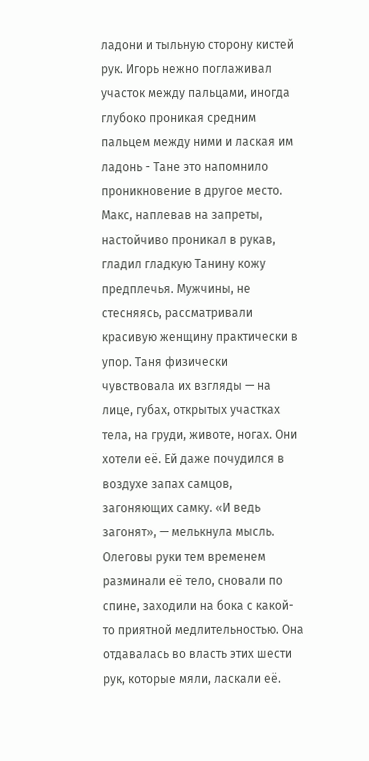ладони и тыльную сторону кистей рук. Игорь нежно поглаживал участок между пальцами, иногда глубоко проникая средним пальцем между ними и лаская им ладонь - Тане это напомнило проникновение в другое место. Макс, наплевав на запреты, настойчиво проникал в рукав, гладил гладкую Танину кожу предплечья. Мужчины, не стесняясь, рассматривали красивую женщину практически в упор. Таня физически чувствовала их взгляды — на лице, губах, открытых участках тела, на груди, животе, ногах. Они хотели её. Ей даже почудился в воздухе запах самцов, загоняющих самку. «И ведь загонят», — мелькнула мысль. Олеговы руки тем временем разминали её тело, сновали по спине, заходили на бока с какой-то приятной медлительностью. Она отдавалась во власть этих шести рук, которые мяли, ласкали её.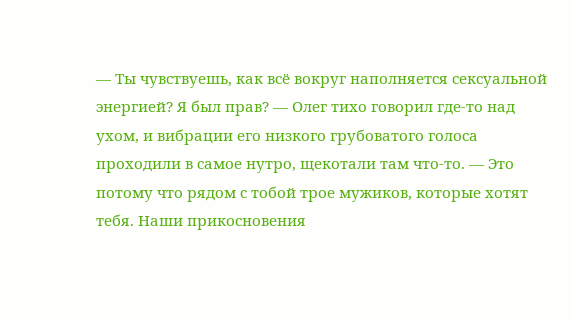— Ты чувствуешь, как всё вокруг наполняется сексуальной энергией? Я был прав? — Олег тихо говорил где-то над ухом, и вибрации его низкого грубоватого голоса проходили в самое нутро, щекотали там что-то. — Это потому что рядом с тобой трое мужиков, которые хотят тебя. Наши прикосновения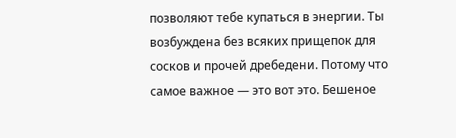позволяют тебе купаться в энергии. Ты возбуждена без всяких прищепок для сосков и прочей дребедени. Потому что самое важное — это вот это. Бешеное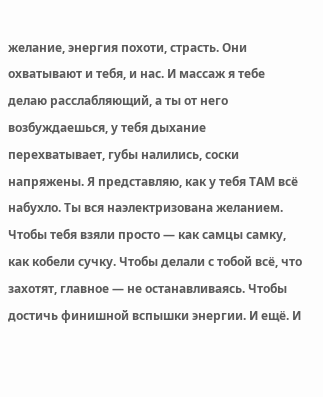желание, энергия похоти, страсть. Они охватывают и тебя, и нас. И массаж я тебе делаю расслабляющий, а ты от него возбуждаешься, у тебя дыхание перехватывает, губы налились, соски напряжены. Я представляю, как у тебя ТАМ всё набухло. Ты вся наэлектризована желанием. Чтобы тебя взяли просто — как самцы самку, как кобели сучку. Чтобы делали с тобой всё, что захотят, главное — не останавливаясь. Чтобы достичь финишной вспышки энергии. И ещё. И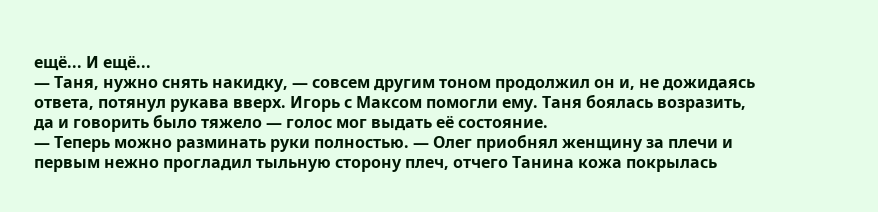ещё... И ещё...
— Таня, нужно снять накидку, — совсем другим тоном продолжил он и, не дожидаясь ответа, потянул рукава вверх. Игорь с Максом помогли ему. Таня боялась возразить, да и говорить было тяжело — голос мог выдать её состояние.
— Теперь можно разминать руки полностью. — Олег приобнял женщину за плечи и первым нежно прогладил тыльную сторону плеч, отчего Танина кожа покрылась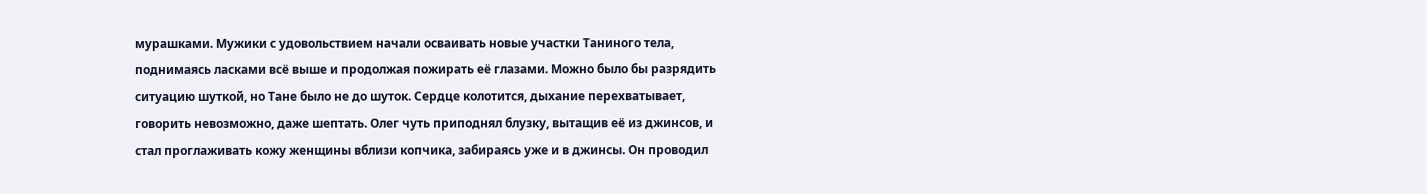мурашками. Мужики с удовольствием начали осваивать новые участки Таниного тела, поднимаясь ласками всё выше и продолжая пожирать её глазами. Можно было бы разрядить ситуацию шуткой, но Тане было не до шуток. Сердце колотится, дыхание перехватывает, говорить невозможно, даже шептать. Олег чуть приподнял блузку, вытащив её из джинсов, и стал проглаживать кожу женщины вблизи копчика, забираясь уже и в джинсы. Он проводил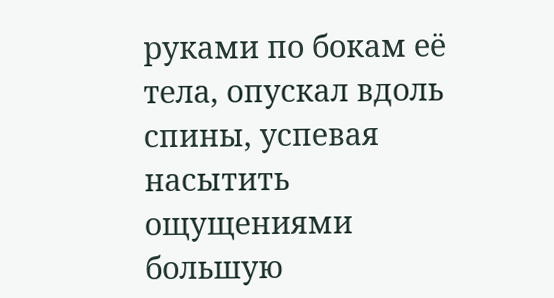руками по бокам её тела, опускал вдоль спины, успевая насытить ощущениями большую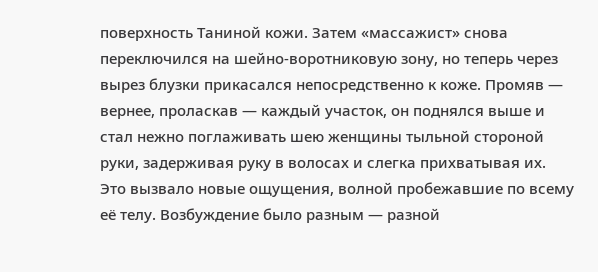поверхность Таниной кожи. Затем «массажист» снова переключился на шейно-воротниковую зону, но теперь через вырез блузки прикасался непосредственно к коже. Промяв — вернее, проласкав — каждый участок, он поднялся выше и стал нежно поглаживать шею женщины тыльной стороной руки, задерживая руку в волосах и слегка прихватывая их. Это вызвало новые ощущения, волной пробежавшие по всему её телу. Возбуждение было разным — разной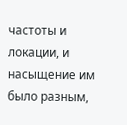частоты и локации, и насыщение им было разным,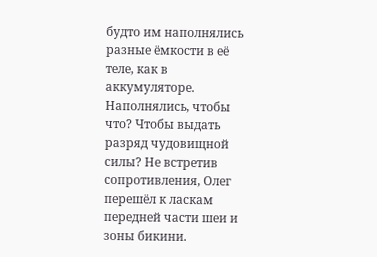будто им наполнялись разные ёмкости в её теле, как в аккумуляторе. Наполнялись, чтобы что? Чтобы выдать разряд чудовищной силы? Не встретив сопротивления, Олег перешёл к ласкам передней части шеи и зоны бикини.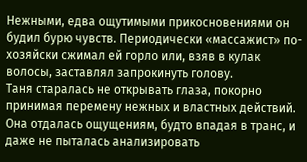Нежными, едва ощутимыми прикосновениями он будил бурю чувств. Периодически «массажист» по-хозяйски сжимал ей горло или, взяв в кулак волосы, заставлял запрокинуть голову.
Таня старалась не открывать глаза, покорно принимая перемену нежных и властных действий. Она отдалась ощущениям, будто впадая в транс, и даже не пыталась анализировать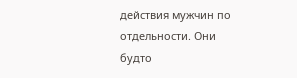действия мужчин по отдельности. Они будто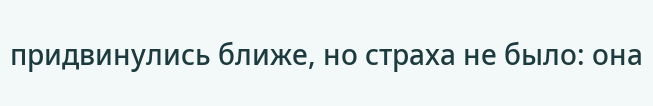придвинулись ближе, но страха не было: она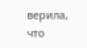верила, что